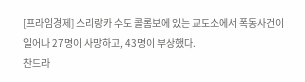[프라임경제] 스리랑카 수도 콜롬보에 있는 교도소에서 폭동사건이 일어나 27명이 사망하고, 43명이 부상했다.
찬드라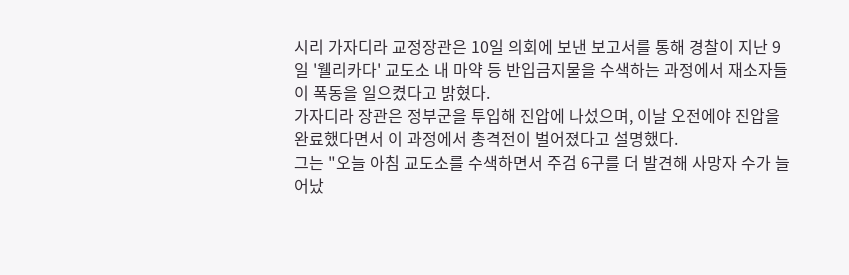시리 가자디라 교정장관은 10일 의회에 보낸 보고서를 통해 경찰이 지난 9일 '웰리카다' 교도소 내 마약 등 반입금지물을 수색하는 과정에서 재소자들이 폭동을 일으켰다고 밝혔다.
가자디라 장관은 정부군을 투입해 진압에 나섰으며, 이날 오전에야 진압을 완료했다면서 이 과정에서 총격전이 벌어졌다고 설명했다.
그는 "오늘 아침 교도소를 수색하면서 주검 6구를 더 발견해 사망자 수가 늘어났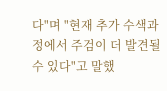다"며 "현재 추가 수색과정에서 주검이 더 발견될 수 있다"고 말했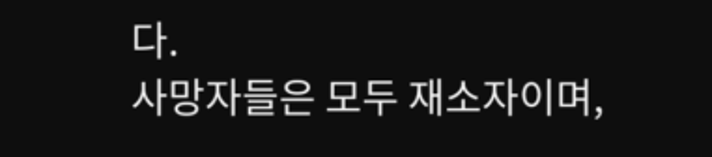다.
사망자들은 모두 재소자이며,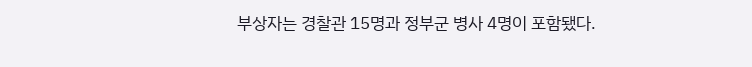부상자는 경찰관 15명과 정부군 병사 4명이 포함됐다.